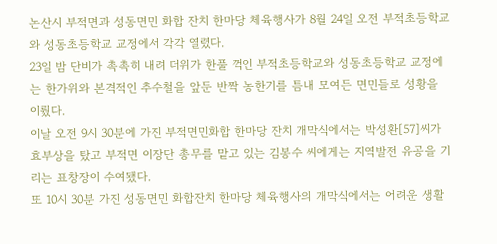논산시 부적면과 성동면민 화합 잔치 한마당 체육행사가 8월 24일 오전 부적초등학교와 성동초등학교 교정에서 각각 열렸다.
23일 밤 단비가 촉촉히 내려 더위가 한풀 꺽인 부적초등학교와 성동초등학교 교정에는 한가위와 본격적인 추수철을 앞둔 반짝 농한기를 틈내 모여든 면민들로 성황을 이뤘다.
이날 오전 9시 30분에 가진 부적면민화합 한마당 잔치 개막식에서는 박성환[57]씨가 효부상을 탔고 부적면 이장단 총무를 맡고 있는 김봉수 씨에게는 지역발전 유공을 기리는 표창장이 수여됐다.
또 10시 30분 가진 성동면민 화합잔치 한마당 체육행사의 개막식에서는 어려운 생활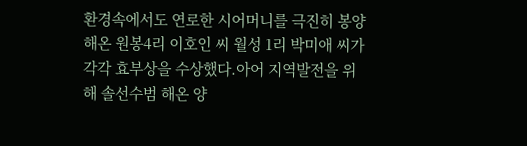환경속에서도 연로한 시어머니를 극진히 봉양해온 원봉4리 이호인 씨 월성 1리 박미애 씨가 각각 효부상을 수상했다.아어 지역발전을 위해 솔선수범 해온 양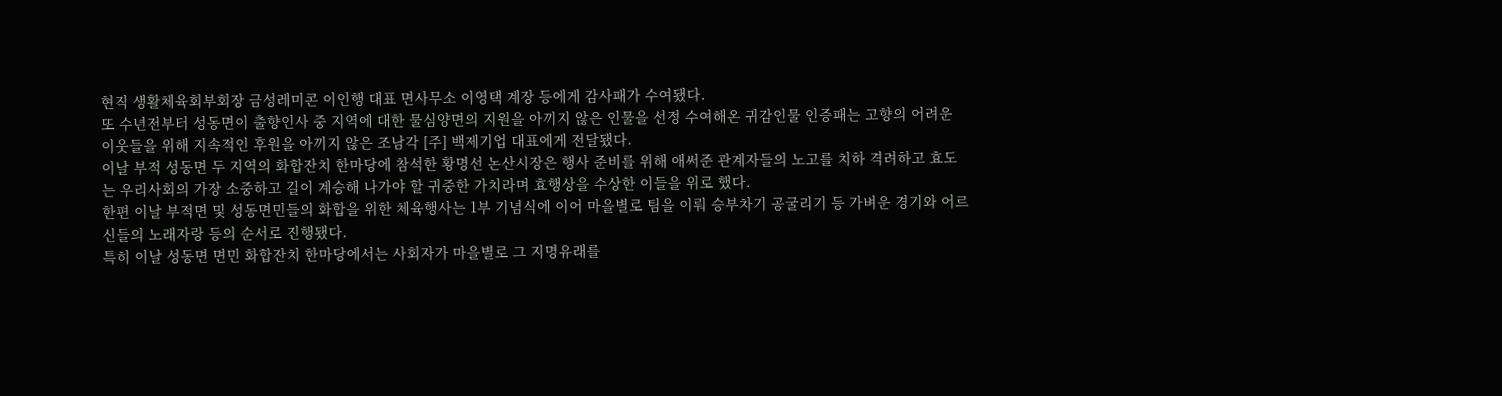현직 생활체육회부회장 금성레미콘 이인행 대표 면사무소 이영택 계장 등에게 감사패가 수여됐다.
또 수년전부터 성동면이 출향인사 중 지역에 대한 물심양면의 지원을 아끼지 않은 인물을 선정 수여해온 귀감인물 인증패는 고향의 어려운 이웃들을 위해 지속적인 후원을 아끼지 않은 조남각 [주] 백제기업 대표에게 전달됐다.
이날 부적 성동면 두 지역의 화합잔치 한마당에 참석한 황명선 논산시장은 행사 준비를 위해 애써준 관계자들의 노고를 치하 격려하고 효도는 우리사회의 가장 소중하고 길이 계승해 나가야 할 귀중한 가치라며 효행상을 수상한 이들을 위로 했다.
한편 이날 부적면 및 성동면민들의 화합을 위한 체육행사는 1부 기념식에 이어 마을별로 팀을 이뤄 승부차기 공굴리기 등 가벼운 경기와 어르신들의 노래자랑 등의 순서로 진행됐다.
특히 이날 성동면 면민 화합잔치 한마당에서는 사회자가 마을별로 그 지명유래를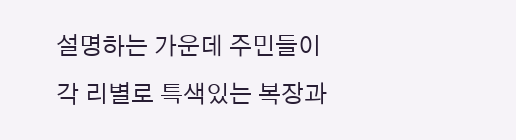설명하는 가운데 주민들이 각 리별로 특색있는 복장과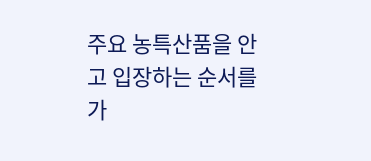주요 농특산품을 안고 입장하는 순서를 가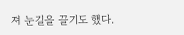져 눈길을 끌기도 했다.